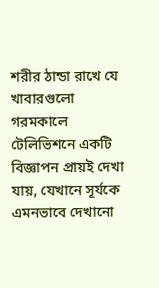শরীর ঠান্ডা রাখে যে খাবারগুলো
গরমকালে টেলিভিশনে একটি বিজ্ঞাপন প্রায়ই দেখা যায়, যেখানে সূর্যকে এমনভাবে দেখানো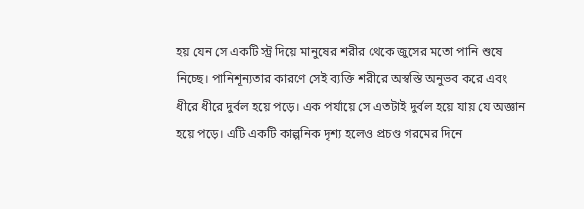হয় যেন সে একটি স্ট্র দিয়ে মানুষের শরীর থেকে জুসের মতো পানি শুষে নিচ্ছে। পানিশূন্যতার কারণে সেই ব্যক্তি শরীরে অস্বস্তি অনুভব করে এবং ধীরে ধীরে দুর্বল হয়ে পড়ে। এক পর্যায়ে সে এতটাই দুর্বল হয়ে যায় যে অজ্ঞান হয়ে পড়ে। এটি একটি কাল্পনিক দৃশ্য হলেও প্রচণ্ড গরমের দিনে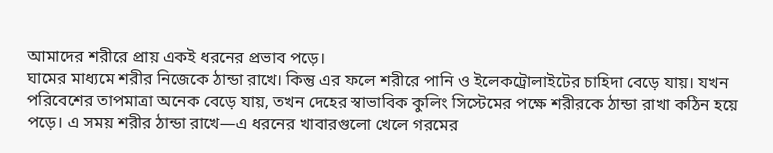আমাদের শরীরে প্রায় একই ধরনের প্রভাব পড়ে।
ঘামের মাধ্যমে শরীর নিজেকে ঠান্ডা রাখে। কিন্তু এর ফলে শরীরে পানি ও ইলেকট্রোলাইটের চাহিদা বেড়ে যায়। যখন পরিবেশের তাপমাত্রা অনেক বেড়ে যায়, তখন দেহের স্বাভাবিক কুলিং সিস্টেমের পক্ষে শরীরকে ঠান্ডা রাখা কঠিন হয়ে পড়ে। এ সময় শরীর ঠান্ডা রাখে—এ ধরনের খাবারগুলো খেলে গরমের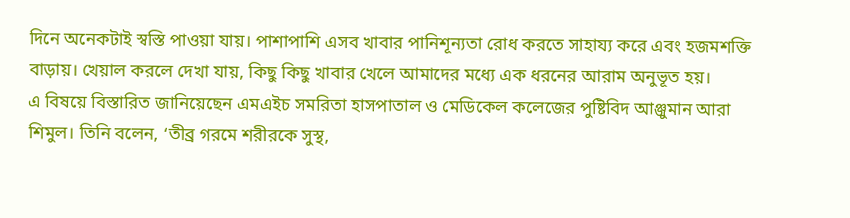দিনে অনেকটাই স্বস্তি পাওয়া যায়। পাশাপাশি এসব খাবার পানিশূন্যতা রোধ করতে সাহায্য করে এবং হজমশক্তি বাড়ায়। খেয়াল করলে দেখা যায়, কিছু কিছু খাবার খেলে আমাদের মধ্যে এক ধরনের আরাম অনুভূত হয়।
এ বিষয়ে বিস্তারিত জানিয়েছেন এমএইচ সমরিতা হাসপাতাল ও মেডিকেল কলেজের পুষ্টিবিদ আঞ্জুমান আরা শিমুল। তিনি বলেন, ‘তীব্র গরমে শরীরকে সুস্থ,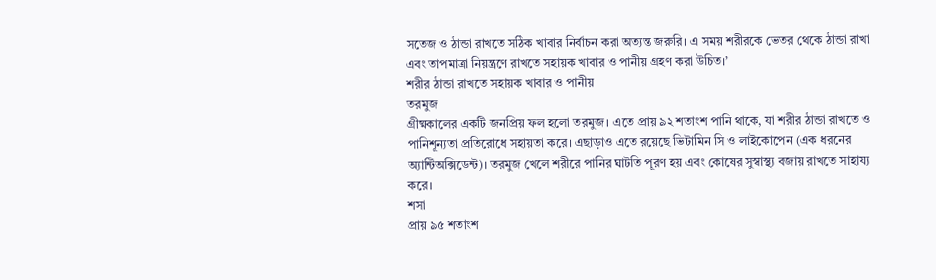সতেজ ও ঠান্ডা রাখতে সঠিক খাবার নির্বাচন করা অত্যন্ত জরুরি। এ সময় শরীরকে ভেতর থেকে ঠান্ডা রাখা এবং তাপমাত্রা নিয়ন্ত্রণে রাখতে সহায়ক খাবার ও পানীয় গ্রহণ করা উচিত।’
শরীর ঠান্ডা রাখতে সহায়ক খাবার ও পানীয়
তরমুজ
গ্রীষ্মকালের একটি জনপ্রিয় ফল হলো তরমুজ। এতে প্রায় ৯২ শতাংশ পানি থাকে, যা শরীর ঠান্ডা রাখতে ও পানিশূন্যতা প্রতিরোধে সহায়তা করে। এছাড়াও এতে রয়েছে ভিটামিন সি ও লাইকোপেন (এক ধরনের অ্যান্টিঅক্সিডেন্ট)। তরমুজ খেলে শরীরে পানির ঘাটতি পূরণ হয় এবং কোষের সুস্বাস্থ্য বজায় রাখতে সাহায্য করে।
শসা
প্রায় ৯৫ শতাংশ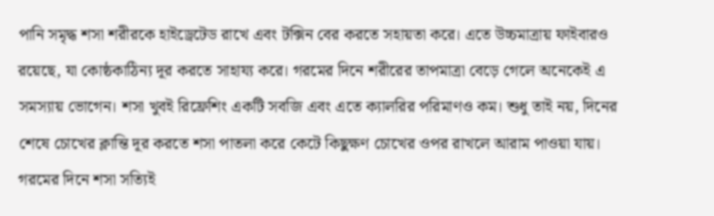পানি সমৃদ্ধ শসা শরীরকে হাইড্রেটেড রাখে এবং টক্সিন বের করতে সহায়তা করে। এতে উচ্চমাত্রায় ফাইবারও রয়েছে, যা কোষ্ঠকাঠিন্য দূর করতে সাহায্য করে। গরমের দিনে শরীরের তাপমাত্রা বেড়ে গেলে অনেকেই এ সমস্যায় ভোগেন। শসা খুবই রিফ্রেশিং একটি সবজি এবং এতে ক্যালরির পরিমাণও কম। শুধু তাই নয়, দিনের শেষে চোখের ক্লান্তি দূর করতে শসা পাতলা করে কেটে কিছুক্ষণ চোখের ওপর রাখলে আরাম পাওয়া যায়। গরমের দিনে শসা সত্যিই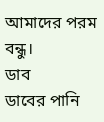আমাদের পরম বন্ধু।
ডাব
ডাবের পানি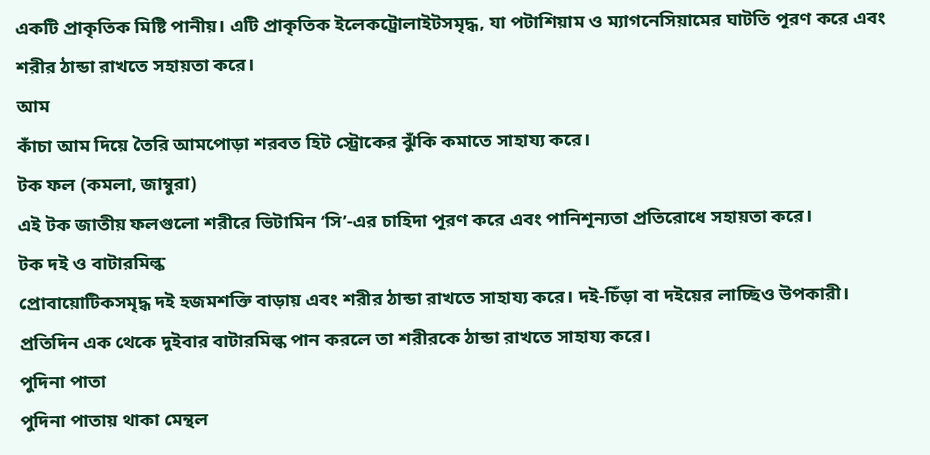একটি প্রাকৃতিক মিষ্টি পানীয়। এটি প্রাকৃতিক ইলেকট্রোলাইটসমৃদ্ধ, যা পটাশিয়াম ও ম্যাগনেসিয়ামের ঘাটতি পূরণ করে এবং শরীর ঠান্ডা রাখতে সহায়তা করে।
আম
কাঁচা আম দিয়ে তৈরি আমপোড়া শরবত হিট স্ট্রোকের ঝুঁকি কমাতে সাহায্য করে।
টক ফল (কমলা, জাম্বুরা)
এই টক জাতীয় ফলগুলো শরীরে ভিটামিন ‘সি’-এর চাহিদা পূরণ করে এবং পানিশূন্যতা প্রতিরোধে সহায়তা করে।
টক দই ও বাটারমিল্ক
প্রোবায়োটিকসমৃদ্ধ দই হজমশক্তি বাড়ায় এবং শরীর ঠান্ডা রাখতে সাহায্য করে। দই-চিঁড়া বা দইয়ের লাচ্ছিও উপকারী। প্রতিদিন এক থেকে দুইবার বাটারমিল্ক পান করলে তা শরীরকে ঠান্ডা রাখতে সাহায্য করে।
পুদিনা পাতা
পুদিনা পাতায় থাকা মেন্থল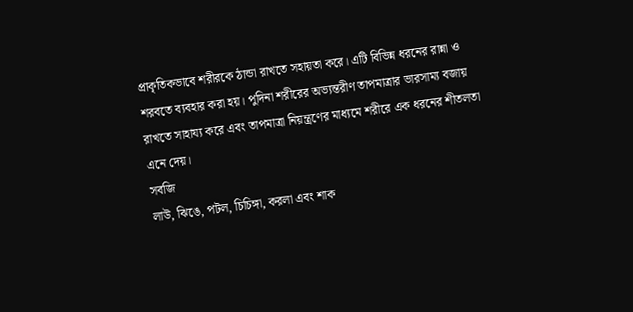প্রাকৃতিকভাবে শরীরকে ঠান্ডা রাখতে সহায়তা করে। এটি বিভিন্ন ধরনের রান্না ও শরবতে ব্যবহার করা হয়। পুদিনা শরীরের অভ্যন্তরীণ তাপমাত্রার ভারসাম্য বজায় রাখতে সাহায্য করে এবং তাপমাত্রা নিয়ন্ত্রণের মাধ্যমে শরীরে এক ধরনের শীতলতা এনে দেয়।
সবজি
লাউ, ঝিঙে, পটল, চিচিঙ্গা, করলা এবং শাক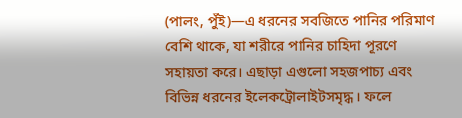(পালং, পুঁই)—এ ধরনের সবজিতে পানির পরিমাণ বেশি থাকে, যা শরীরে পানির চাহিদা পূরণে সহায়তা করে। এছাড়া এগুলো সহজপাচ্য এবং বিভিন্ন ধরনের ইলেকট্রোলাইটসমৃদ্ধ। ফলে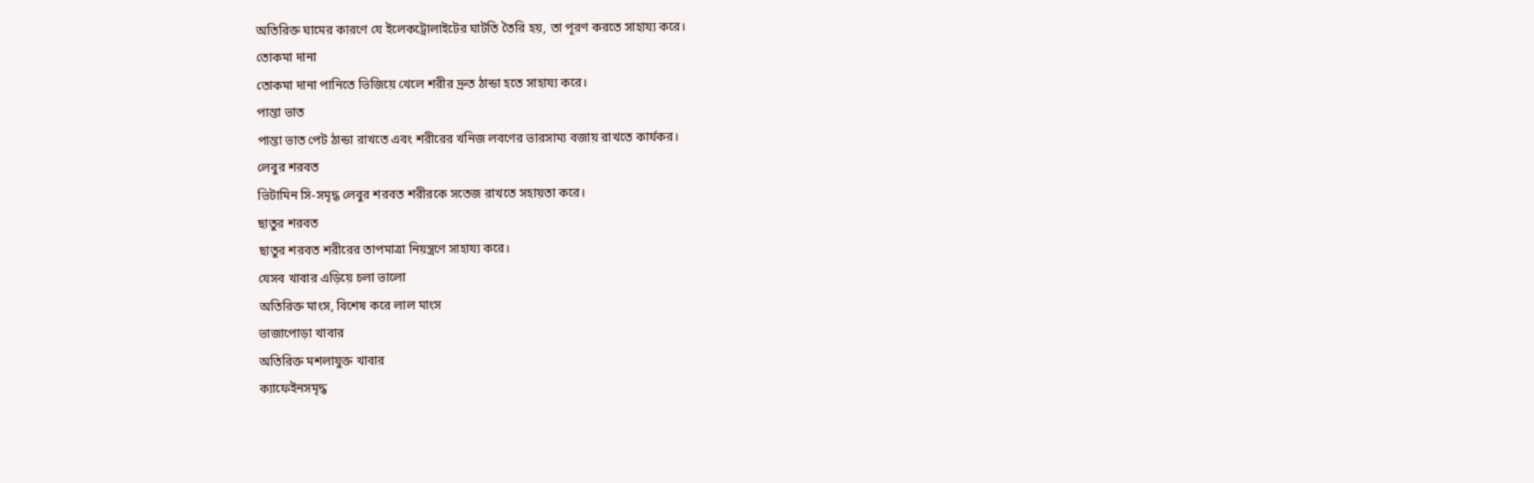অতিরিক্ত ঘামের কারণে যে ইলেকট্রোলাইটের ঘাটতি তৈরি হয়, তা পূরণ করতে সাহায্য করে।
তোকমা দানা
তোকমা দানা পানিতে ভিজিয়ে খেলে শরীর দ্রুত ঠান্ডা হতে সাহায্য করে।
পান্তা ভাত
পান্তা ভাত পেট ঠান্ডা রাখতে এবং শরীরের খনিজ লবণের ভারসাম্য বজায় রাখতে কার্যকর।
লেবুর শরবত
ভিটামিন সি-সমৃদ্ধ লেবুর শরবত শরীরকে সতেজ রাখতে সহায়তা করে।
ছাতুর শরবত
ছাতুর শরবত শরীরের তাপমাত্রা নিয়ন্ত্রণে সাহায্য করে।
যেসব খাবার এড়িয়ে চলা ভালো
অতিরিক্ত মাংস, বিশেষ করে লাল মাংস
ভাজাপোড়া খাবার
অতিরিক্ত মশলাযুক্ত খাবার
ক্যাফেইনসমৃদ্ধ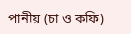পানীয় (চা ও কফি)